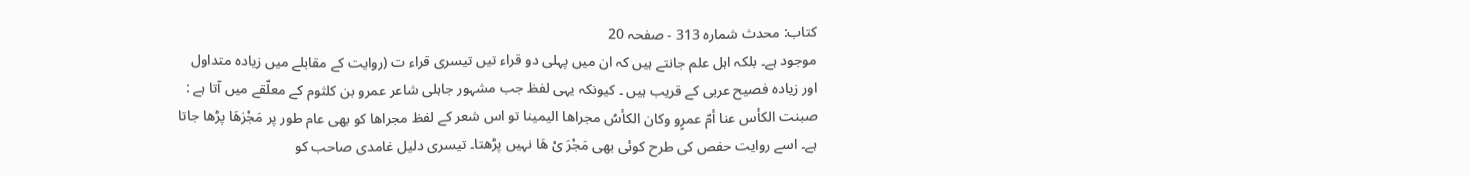کتاب: محدث شمارہ 313 - صفحہ 20
موجود ہے۔ بلکہ اہل علم جانتے ہیں کہ ان میں پہلی دو قراء تیں تیسری قراء ت (روایت کے مقابلے میں زیادہ متداول اور زیادہ فصیح عربی کے قریب ہیں ۔ کیونکہ یہی لفظ جب مشہور جاہلی شاعر عمرو بن کلثوم کے معلّقے میں آتا ہے : صبنت الکأس عنا أمّ عمرٍو وکان الکأسُ مجراھا الیمینا تو اس شعر کے لفظ مجراھا کو بھی عام طور پر مَجْرٰھَا پڑھا جاتا ہے۔ اسے روایت حفص کی طرح کوئی بھی مَجْرَ یْ ھَا نہیں پڑھتا۔ تیسری دلیل غامدی صاحب کو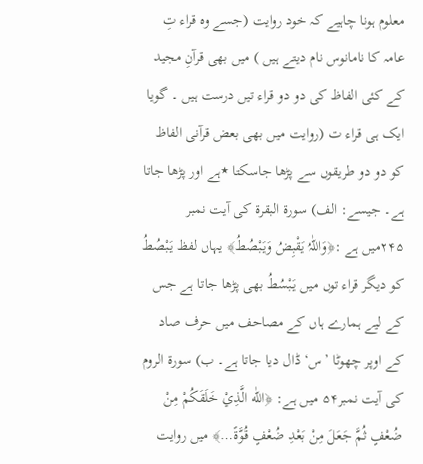معلوم ہونا چاہیے کہ خود روایت (جسے وہ قراء تِ عامہ کا نامانوس نام دیتے ہیں ) میں بھی قرآنِ مجید کے کئی الفاظ کی دو دو قراء تیں درست ہیں ۔ گویا ایک ہی قراء ت (روایت میں بھی بعض قرآنی الفاظ کو دو دو طریقوں سے پڑھا جاسکتا ٭ہے اور پڑھا جاتا ہے۔ جیسے: الف) سورۃ البقرۃ کی آیت نمبر ۲۴۵میں ہے :﴿وَاللّٰہُ یَقْبِضُ وَیَبْصُطُ﴾ یہاں لفظ یَبْصُطُ کو دیگر قراء توں میں یَبْسُطُ بھی پڑھا جاتا ہے جس کے لیے ہمارے ہاں کے مصاحف میں حرف صاد کے اوپر چھوٹا ’س‘ ڈال دیا جاتا ہے۔ ب) سورۃ الروم کی آیت نمبر۵۴ میں ہے: ﴿اللّٰه الَّذِيْ خَلَقَکُمْ مِنْ ضُعْفٍ ثُمَّ جَعَلَ مِنْ بَعْدِ ضُعْفٍ قُوَّۃً…﴾ میں روایت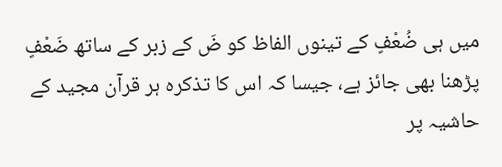میں ہی ضُعْفٍ کے تینوں الفاظ کو ضَ کے زبر کے ساتھ ضَعْفٍ پڑھنا بھی جائز ہے، جیسا کہ اس کا تذکرہ ہر قرآن مجید کے حاشیہ پر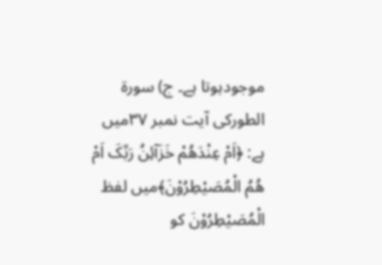موجودہوتا ہے۔ ج) سورۃ الطورکی آیت نمبر ۳۷میں ہے: ﴿اَمْ عِنْدَھُمْ خَزَآئِنُ رَبِّکَ اَمْ ھُمُ الْمُصَیْطِرُوْنَ﴾میں لفظ الْمُصَیْطِرُوْنَ کو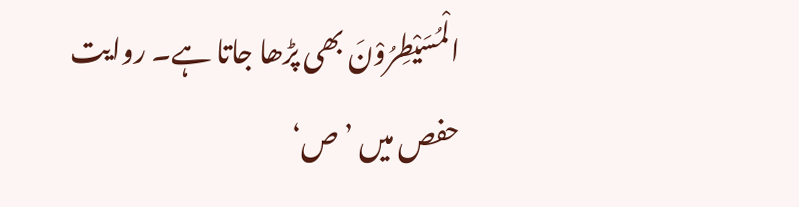الْمُسَیْطِرُوْنَ بھی پڑھا جاتا ہے۔ روایت حفص میں ’ص‘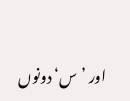اور ’س‘ دونوں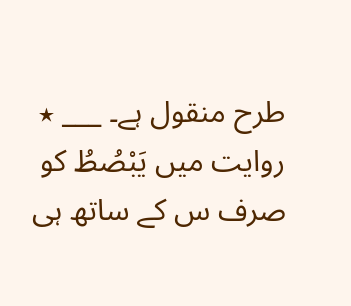طرح منقول ہے۔ ___ ٭ روایت میں یَبْصُطُ کو صرف س کے ساتھ ہی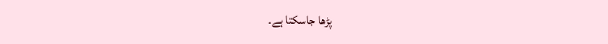پڑھا جاسکتا ہے۔